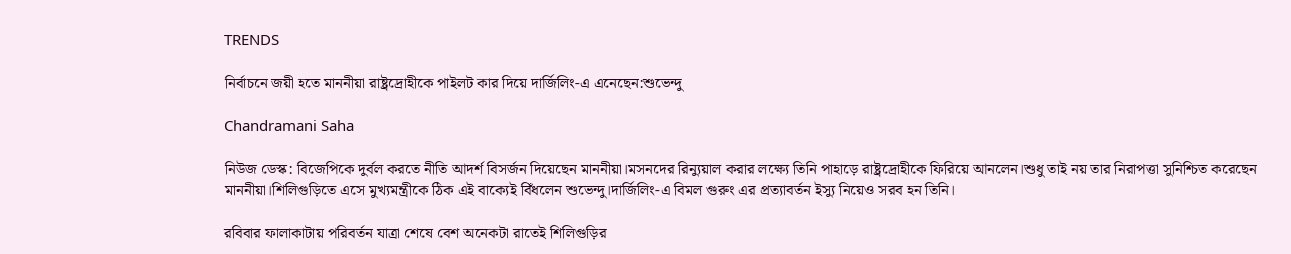TRENDS

নির্বাচনে জয়ী হতে মাননীয়া রাষ্ট্রদ্রোহীকে পাইলট কার দিয়ে দার্জিলিং-এ এনেছেন:শুভেন্দু

Chandramani Saha

নিউজ ডেস্ক: বিজেপিকে দুর্বল করতে নীতি আদর্শ বিসর্জন দিয়েছেন মাননীয়া।মসনদের রিন্যুয়াল করার লক্ষ্যে তিনি পাহাড়ে রাষ্ট্রদ্রোহীকে ফিরিয়ে আনলেন।শুধু তাই নয় তার নিরাপত্তা সুনিশ্চিত করেছেন মাননীয়া।শিলিগুড়িতে এসে মুখ্যমন্ত্রীকে ঠিক এই বাক্যেই বিঁধলেন শুভেন্দু।দার্জিলিং-এ বিমল গুরুং এর প্রত্যাবর্তন ইস্যু নিয়েও সরব হন তিনি।

রবিবার ফালাকাটায় পরিবর্তন যাত্রা শেষে বেশ অনেকটা রাতেই শিলিগুড়ির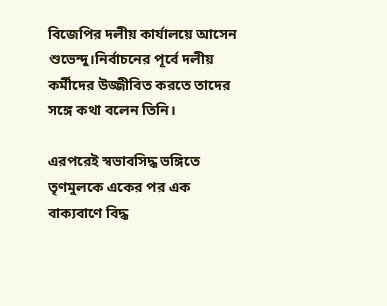বিজেপির দলীয় কার্যালয়ে আসেন শুভেন্দু।নির্বাচনের পূর্বে দলীয় কর্মীদের উজ্জীবিত করতে তাদের সঙ্গে কথা বলেন তিনি।

এরপরেই স্বভাবসিদ্ধ ভঙ্গিতে তৃণমুলকে একের পর এক বাক্যবাণে বিদ্ধ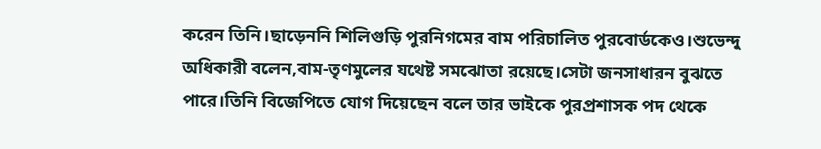করেন তিনি।ছাড়েননি শিলিগুড়ি পুরনিগমের বাম পরিচালিত পুরবোর্ডকেও।শুভেন্দু অধিকারী বলেন,বাম-তৃণমুলের যথেষ্ট সমঝোতা রয়েছে।সেটা জনসাধারন বুঝতে পারে।তিনি বিজেপিতে যোগ দিয়েছেন বলে তার ভাইকে পুরপ্রশাসক পদ থেকে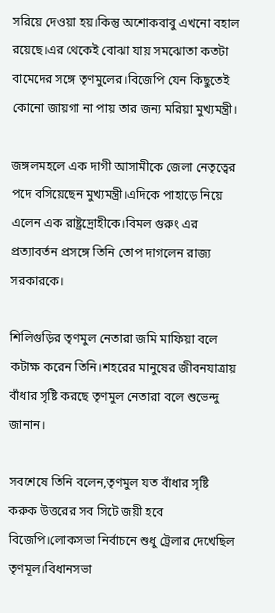সরিয়ে দেওয়া হয়।কিন্তু অশোকবাবু এখনো বহাল রয়েছে।এর থেকেই বোঝা যায় সমঝোতা কতটা বামেদের সঙ্গে তৃণমুলের।বিজেপি যেন কিছুতেই কোনো জায়গা না পায় তার জন্য মরিয়া মুখ্যমন্ত্রী।

জঙ্গলমহলে এক দাগী আসামীকে জেলা নেতৃত্বের পদে বসিয়েছেন মুখ্যমন্ত্রী।এদিকে পাহাড়ে নিয়ে এলেন এক রাষ্ট্রদ্রোহীকে।বিমল গুরুং এর প্রত্যাবর্তন প্রসঙ্গে তিনি তোপ দাগলেন রাজ্য সরকারকে।

শিলিগুড়ির তৃণমুল নেতারা জমি মাফিয়া বলে কটাক্ষ করেন তিনি।শহরের মানুষের জীবনযাত্রায় বাঁধার সৃষ্টি করছে তৃণমুল নেতারা বলে শুভেন্দু জানান।

সবশেষে তিনি বলেন,তৃণমুল যত বাঁধার সৃষ্টি করুক উত্তরের সব সিটে জয়ী হবে বিজেপি।লোকসভা নির্বাচনে শুধু ট্রেলার দেখেছিল তৃণমূল।বিধানসভা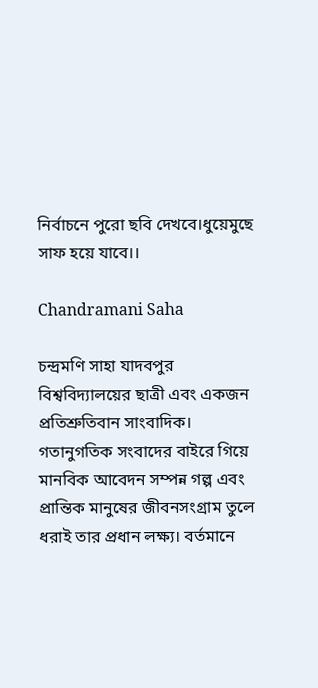নির্বাচনে পুরো ছবি দেখবে।ধুয়েমুছে সাফ হয়ে যাবে।।

Chandramani Saha

চন্দ্রমণি সাহা যাদবপুর বিশ্ববিদ্যালয়ের ছাত্রী এবং একজন প্রতিশ্রুতিবান সাংবাদিক। গতানুগতিক সংবাদের বাইরে গিয়ে মানবিক আবেদন সম্পন্ন গল্প এবং প্রান্তিক মানুষের জীবনসংগ্রাম তুলে ধরাই তার প্রধান লক্ষ্য। বর্তমানে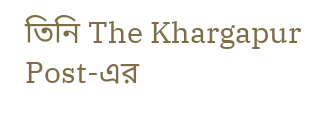তিনি The Khargapur Post-এর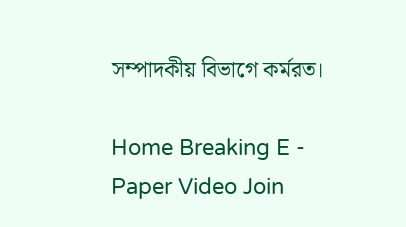সম্পাদকীয় বিভাগে কর্মরত।

Home Breaking E - Paper Video Join